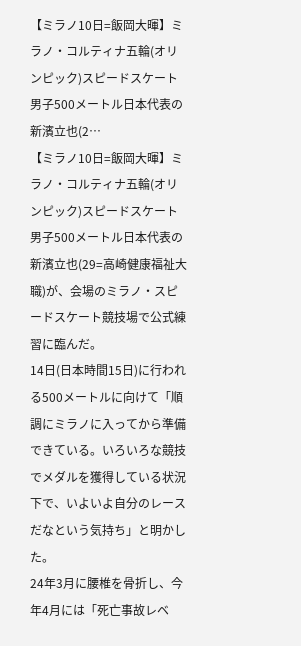【ミラノ10日=飯岡大暉】ミラノ・コルティナ五輪(オリンピック)スピードスケート男子500メートル日本代表の新濱立也(2…
【ミラノ10日=飯岡大暉】ミラノ・コルティナ五輪(オリンピック)スピードスケート男子500メートル日本代表の新濱立也(29=高崎健康福祉大職)が、会場のミラノ・スピードスケート競技場で公式練習に臨んだ。
14日(日本時間15日)に行われる500メートルに向けて「順調にミラノに入ってから準備できている。いろいろな競技でメダルを獲得している状況下で、いよいよ自分のレースだなという気持ち」と明かした。
24年3月に腰椎を骨折し、今年4月には「死亡事故レベ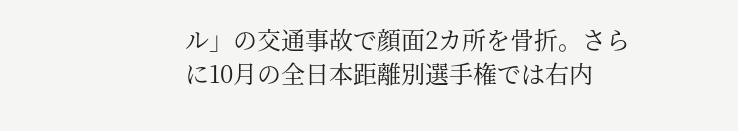ル」の交通事故で顔面2カ所を骨折。さらに10月の全日本距離別選手権では右内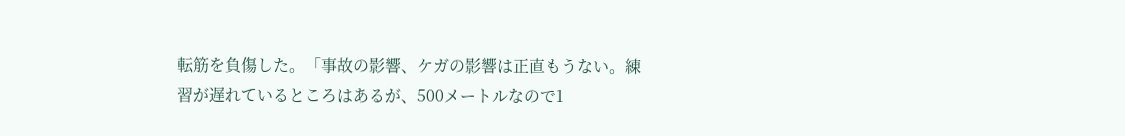転筋を負傷した。「事故の影響、ケガの影響は正直もうない。練習が遅れているところはあるが、500メートルなので1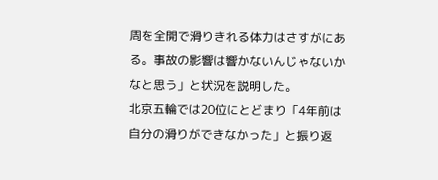周を全開で滑りきれる体力はさすがにある。事故の影響は響かないんじゃないかなと思う」と状況を説明した。
北京五輪では20位にとどまり「4年前は自分の滑りができなかった」と振り返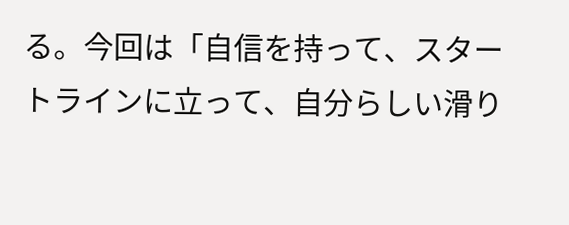る。今回は「自信を持って、スタートラインに立って、自分らしい滑り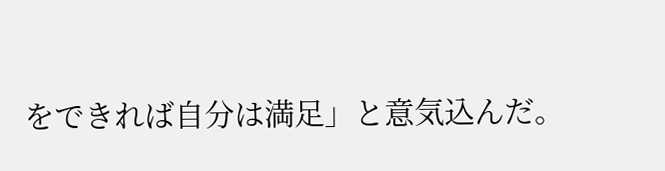をできれば自分は満足」と意気込んだ。